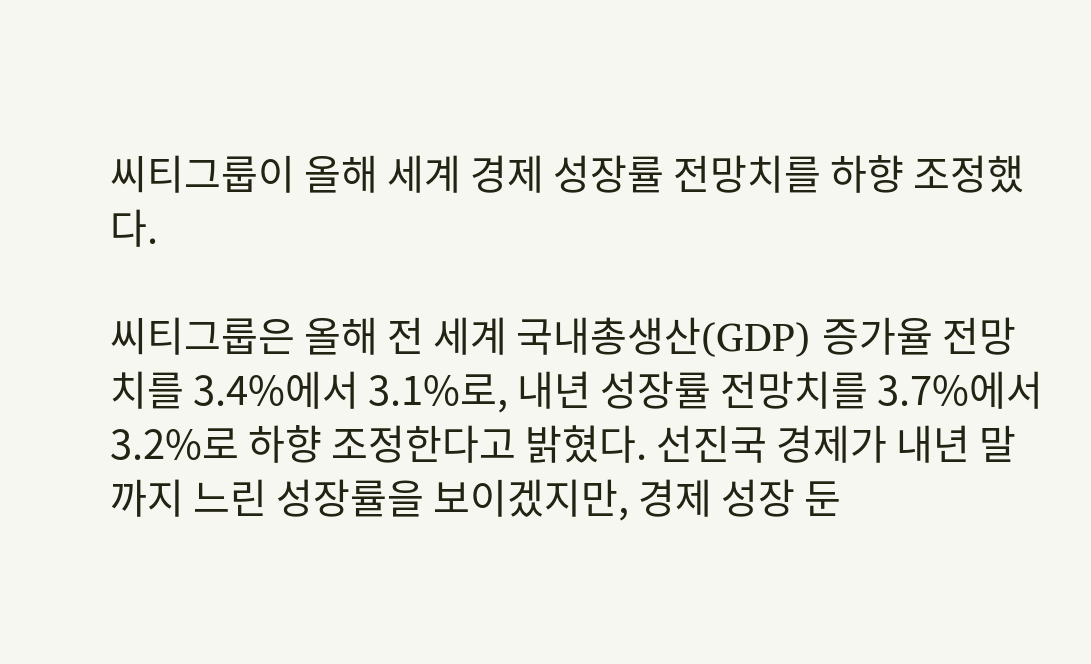씨티그룹이 올해 세계 경제 성장률 전망치를 하향 조정했다.

씨티그룹은 올해 전 세계 국내총생산(GDP) 증가율 전망치를 3.4%에서 3.1%로, 내년 성장률 전망치를 3.7%에서 3.2%로 하향 조정한다고 밝혔다. 선진국 경제가 내년 말까지 느린 성장률을 보이겠지만, 경제 성장 둔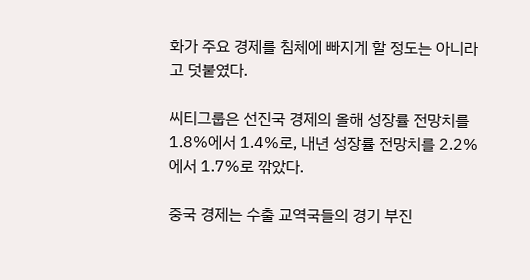화가 주요 경제를 침체에 빠지게 할 정도는 아니라고 덧붙였다.

씨티그룹은 선진국 경제의 올해 성장률 전망치를 1.8%에서 1.4%로, 내년 성장률 전망치를 2.2%에서 1.7%로 깎았다.

중국 경제는 수출 교역국들의 경기 부진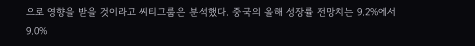으로 영향을 받을 것이라고 씨티그룹은 분석했다. 중국의 올해 성장률 전망치는 9.2%에서 9.0%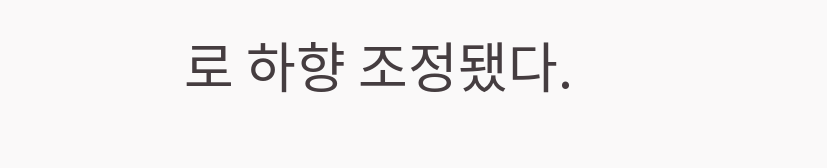로 하향 조정됐다.